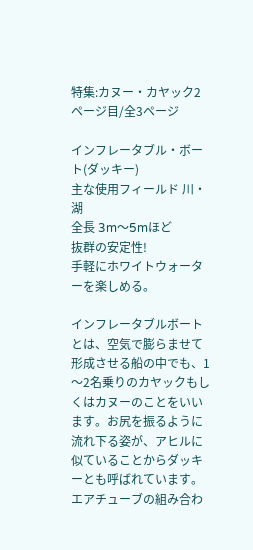特集:カヌー・カヤック2ページ目/全3ページ

インフレータブル・ボート(ダッキー)
主な使用フィールド 川・湖
全長 3m〜5mほど
抜群の安定性!
手軽にホワイトウォーターを楽しめる。

インフレータブルボートとは、空気で膨らませて形成させる船の中でも、1〜2名乗りのカヤックもしくはカヌーのことをいいます。お尻を振るように流れ下る姿が、アヒルに似ていることからダッキーとも呼ばれています。エアチューブの組み合わ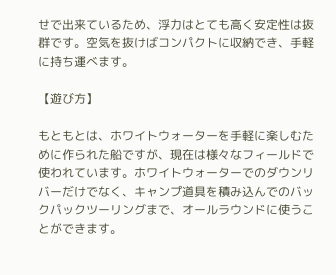せで出来ているため、浮力はとても高く安定性は抜群です。空気を抜けばコンパクトに収納でき、手軽に持ち運べます。

【遊び方】

もともとは、ホワイトウォーターを手軽に楽しむために作られた船ですが、現在は様々なフィールドで使われています。ホワイトウォーターでのダウンリバーだけでなく、キャンプ道具を積み込んでのバックパックツーリングまで、オールラウンドに使うことができます。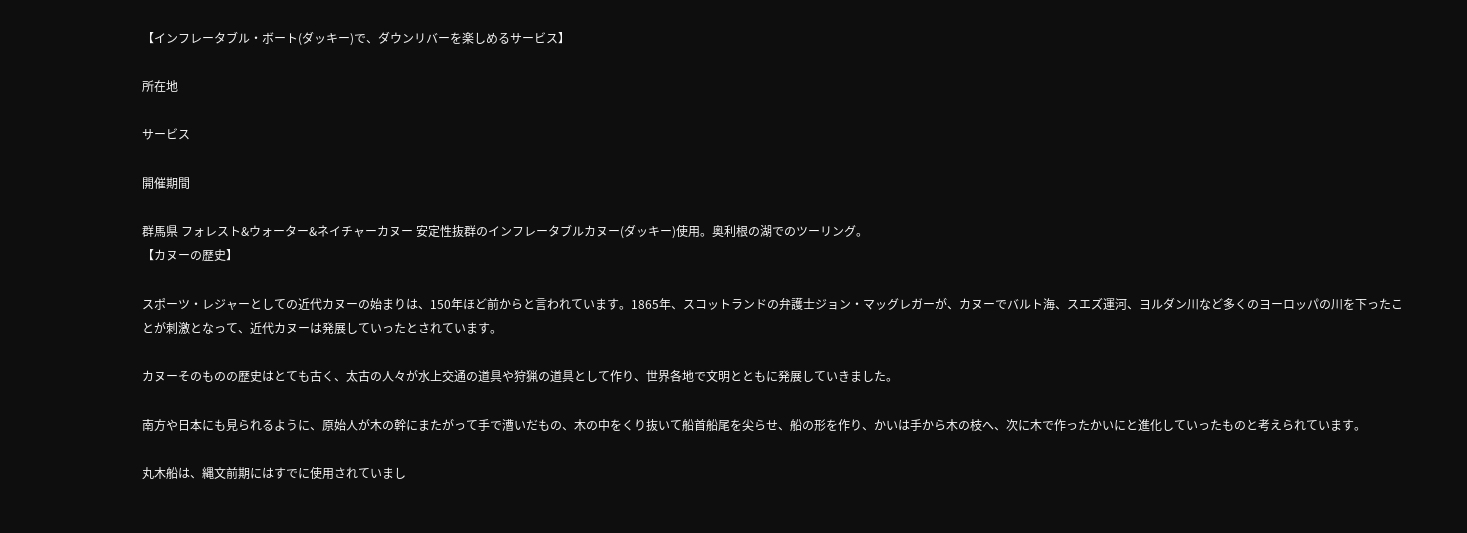【インフレータブル・ボート(ダッキー)で、ダウンリバーを楽しめるサービス】

所在地

サービス

開催期間

群馬県 フォレスト&ウォーター&ネイチャーカヌー 安定性抜群のインフレータブルカヌー(ダッキー)使用。奥利根の湖でのツーリング。
【カヌーの歴史】

スポーツ・レジャーとしての近代カヌーの始まりは、150年ほど前からと言われています。1865年、スコットランドの弁護士ジョン・マッグレガーが、カヌーでバルト海、スエズ運河、ヨルダン川など多くのヨーロッパの川を下ったことが刺激となって、近代カヌーは発展していったとされています。

カヌーそのものの歴史はとても古く、太古の人々が水上交通の道具や狩猟の道具として作り、世界各地で文明とともに発展していきました。

南方や日本にも見られるように、原始人が木の幹にまたがって手で漕いだもの、木の中をくり抜いて船首船尾を尖らせ、船の形を作り、かいは手から木の枝へ、次に木で作ったかいにと進化していったものと考えられています。

丸木船は、縄文前期にはすでに使用されていまし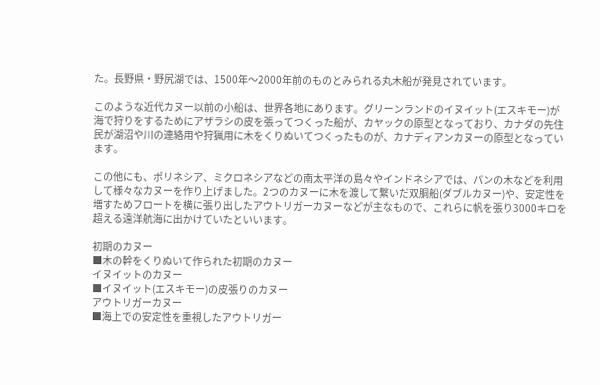た。長野県・野尻湖では、1500年〜2000年前のものとみられる丸木船が発見されています。

このような近代カヌー以前の小船は、世界各地にあります。グリーンランドのイヌイット(エスキモー)が海で狩りをするためにアザラシの皮を張ってつくった船が、カヤックの原型となっており、カナダの先住民が湖沼や川の連絡用や狩猟用に木をくりぬいてつくったものが、カナディアンカヌーの原型となっています。

この他にも、ポリネシア、ミクロネシアなどの南太平洋の島々やインドネシアでは、パンの木などを利用して様々なカヌーを作り上げました。2つのカヌーに木を渡して繋いだ双胴船(ダブルカヌー)や、安定性を増すためフロートを横に張り出したアウトリガーカヌーなどが主なもので、これらに帆を張り3000キロを超える遠洋航海に出かけていたといいます。

初期のカヌー
■木の幹をくりぬいて作られた初期のカヌー
イヌイットのカヌー
■イヌイット(エスキモー)の皮張りのカヌー
アウトリガーカヌー
■海上での安定性を重視したアウトリガー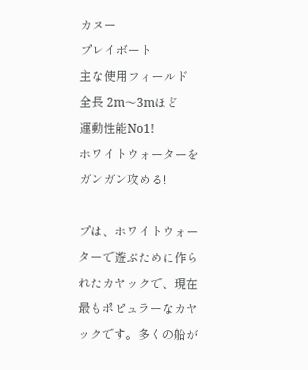カヌー
プレイボート
主な使用フィールド
全長 2m〜3mほど
運動性能No1!
ホワイトウォーターをガンガン攻める!

プは、ホワイトウォーターで遊ぶために作られたカヤックで、現在最もポピュラーなカヤックです。多くの船が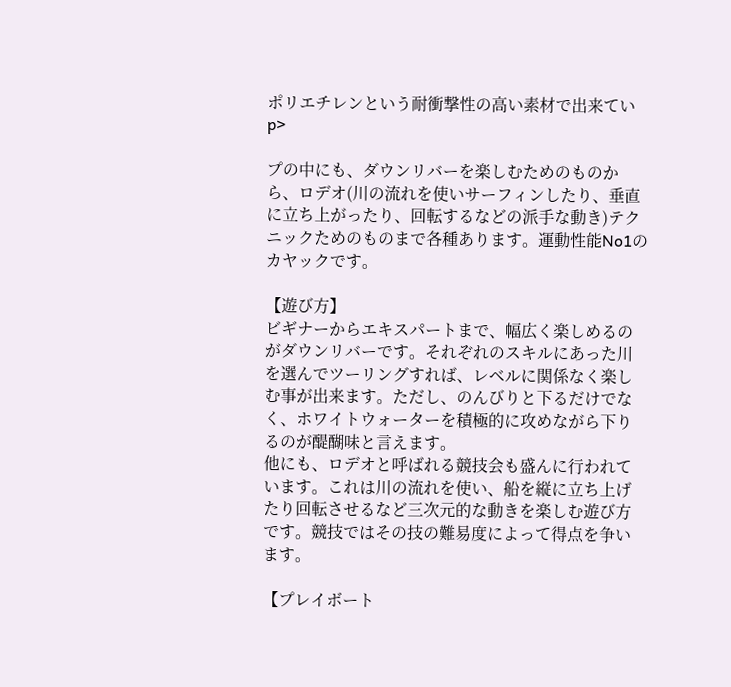ポリエチレンという耐衝撃性の高い素材で出来ていp>

プの中にも、ダウンリバーを楽しむためのものから、ロデオ(川の流れを使いサーフィンしたり、垂直に立ち上がったり、回転するなどの派手な動き)テクニックためのものまで各種あります。運動性能No1のカヤックです。

【遊び方】
ビギナーからエキスパートまで、幅広く楽しめるのがダウンリバーです。それぞれのスキルにあった川を選んでツーリングすれば、レベルに関係なく楽しむ事が出来ます。ただし、のんびりと下るだけでなく、ホワイトウォーターを積極的に攻めながら下りるのが醍醐味と言えます。
他にも、ロデオと呼ばれる競技会も盛んに行われています。これは川の流れを使い、船を縦に立ち上げたり回転させるなど三次元的な動きを楽しむ遊び方です。競技ではその技の難易度によって得点を争います。

【プレイボート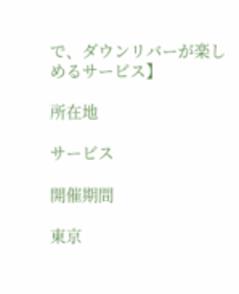で、ダウンリバーが楽しめるサービス】

所在地

サービス

開催期間

東京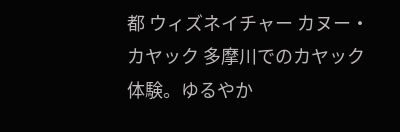都 ウィズネイチャー カヌー・カヤック 多摩川でのカヤック体験。ゆるやか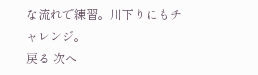な流れで練習。川下りにもチャレンジ。
戻る 次へ